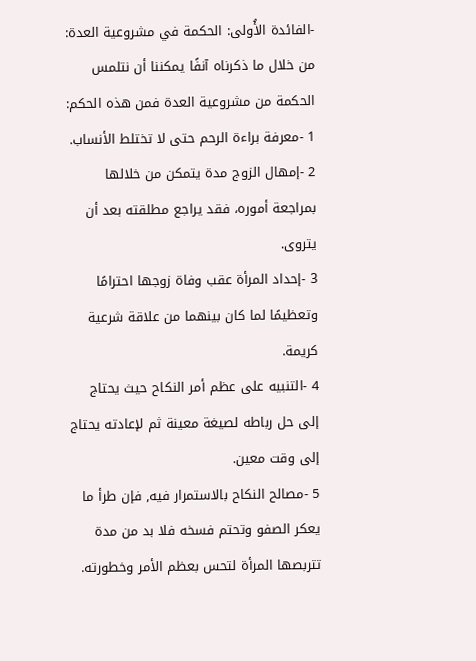-الفائدة الأُولى: الحكمة في مشروعية العدة: من خلال ما ذكرناه آنفًا يمكننا أن نتلمس الحكمة من مشروعية العدة فمن هذه الحكم:
1 -معرفة براءة الرحم حتى لا تختلط الأنساب.
2 -إمهال الزوج مدة يتمكن من خلالها بمراجعة أموره، فقد يراجع مطلقته بعد أن يتروى.
3 -إحداد المرأة عقب وفاة زوجها احترامًا وتعظيمًا لما كان بينهما من علاقة شرعية كريمة.
4 -التنبيه على عظم أمر النكاح حيث يحتاج إلى حل رباطه لصيغة معينة ثم لإعادته يحتاج إلى وقت معين.
5 -مصالح النكاح بالاستمرار فيه, فإن طرأ ما يعكر الصفو وتحتم فسخه فلا بد من مدة تتربصها المرأة لتحس بعظم الأمر وخطورته.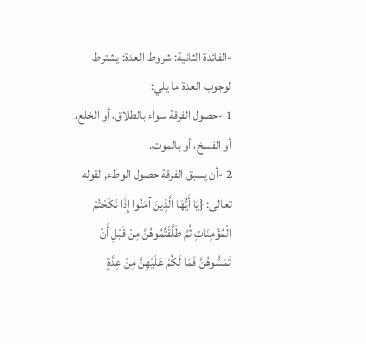-الفائدة الثانية: شروط العدة: يشترط لوجوب العدة ما يلي:
1 -حصول الفرقة سواء بالطلاق، أو الخلع، أو الفسخ، أو بالموت.
2 -أن يسبق الفرقة حصول الوطء, لقوله تعالى: {يَا أَيُّهَا الَّذِينَ آمَنُوا إِذَا نَكَحْتُمْ الْمُؤْمِنَاتِ ثُمَّ طَلَّقْتُمُوهُنَّ مِنْ قَبْلِ أَنْ تَمَسُّوهُنَّ فَمَا لَكُمْ عَلَيْهِنَّ مِنْ عِدَّةٍ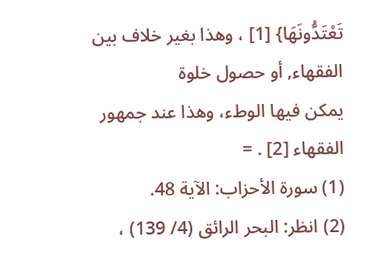تَعْتَدُّونَهَا} [1] ، وهذا بغير خلاف بين الفقهاء, أو حصول خلوة
يمكن فيها الوطء، وهذا عند جمهور الفقهاء [2] . =
(1) سورة الأحزاب: الآية 48.
(2) انظر: البحر الرائق (4/ 139) ،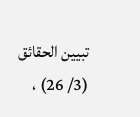تبيين الحقائق (3/ 26) ،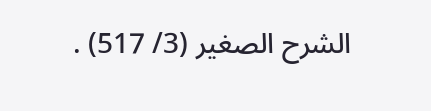الشرح الصغير (3/ 517) .